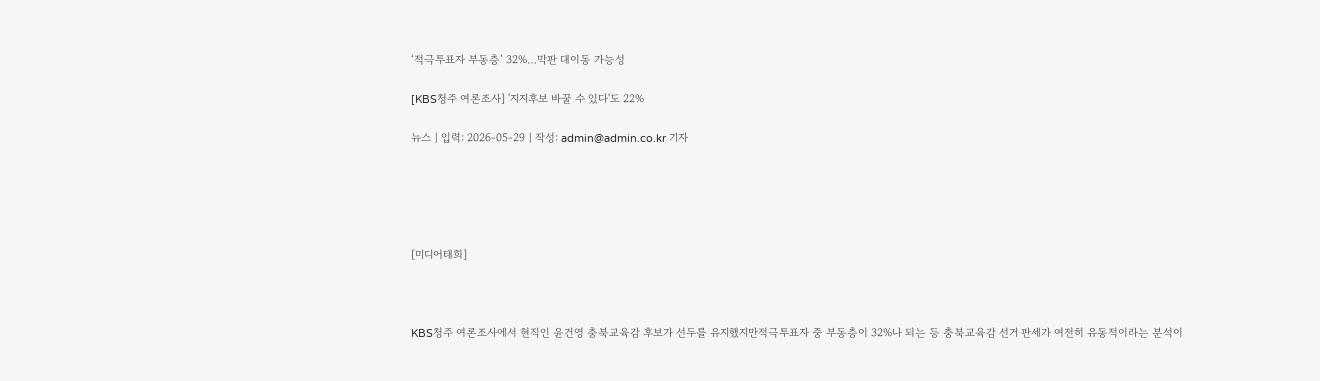‘적극투표자 부동층’ 32%…막판 대이동 가능성

[KBS청주 여론조사] '지지후보 바꿀 수 있다'도 22%

뉴스 | 입력: 2026-05-29 | 작성: admin@admin.co.kr 기자





[미디어태희]



KBS청주 여론조사에서 현직인 윤건영 충북교육감 후보가 선두를 유지했지만적극투표자 중 부동층이 32%나 되는 등 충북교육감 선거 판세가 여전히 유동적이라는 분석이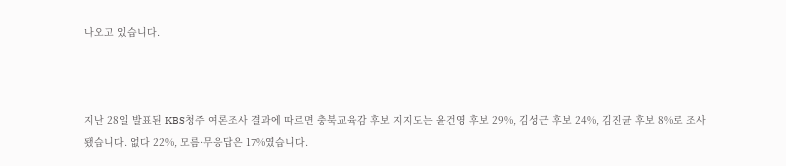나오고 있습니다.



지난 28일 발표된 KBS청주 여론조사 결과에 따르면 충북교육감 후보 지지도는 윤건영 후보 29%, 김성근 후보 24%, 김진균 후보 8%로 조사됐습니다. 없다 22%, 모름·무응답은 17%였습니다.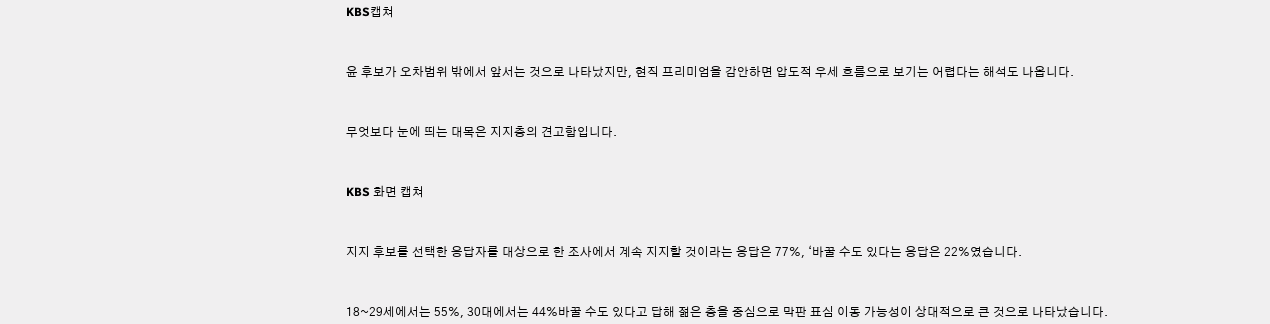KBS캡쳐



윤 후보가 오차범위 밖에서 앞서는 것으로 나타났지만, 현직 프리미엄을 감안하면 압도적 우세 흐름으로 보기는 어렵다는 해석도 나옵니다.



무엇보다 눈에 띄는 대목은 지지층의 견고함입니다.



KBS 화면 캡쳐



지지 후보를 선택한 응답자를 대상으로 한 조사에서 계속 지지할 것이라는 응답은 77%, ‘바꿀 수도 있다는 응답은 22%였습니다.



18~29세에서는 55%, 30대에서는 44%바꿀 수도 있다고 답해 젊은 층을 중심으로 막판 표심 이동 가능성이 상대적으로 큰 것으로 나타났습니다.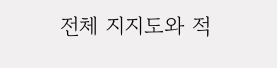전체 지지도와 적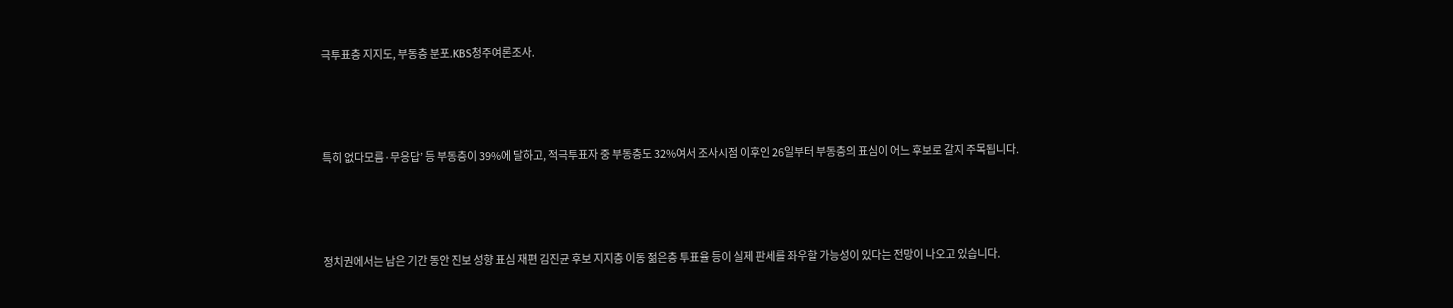극투표층 지지도, 부동층 분포.KBS청주여론조사.



특히 없다모름·무응답’ 등 부동층이 39%에 달하고, 적극투표자 중 부동층도 32%여서 조사시점 이후인 26일부터 부동층의 표심이 어느 후보로 갈지 주목됩니다.



정치권에서는 남은 기간 동안 진보 성향 표심 재편 김진균 후보 지지층 이동 젊은층 투표율 등이 실제 판세를 좌우할 가능성이 있다는 전망이 나오고 있습니다.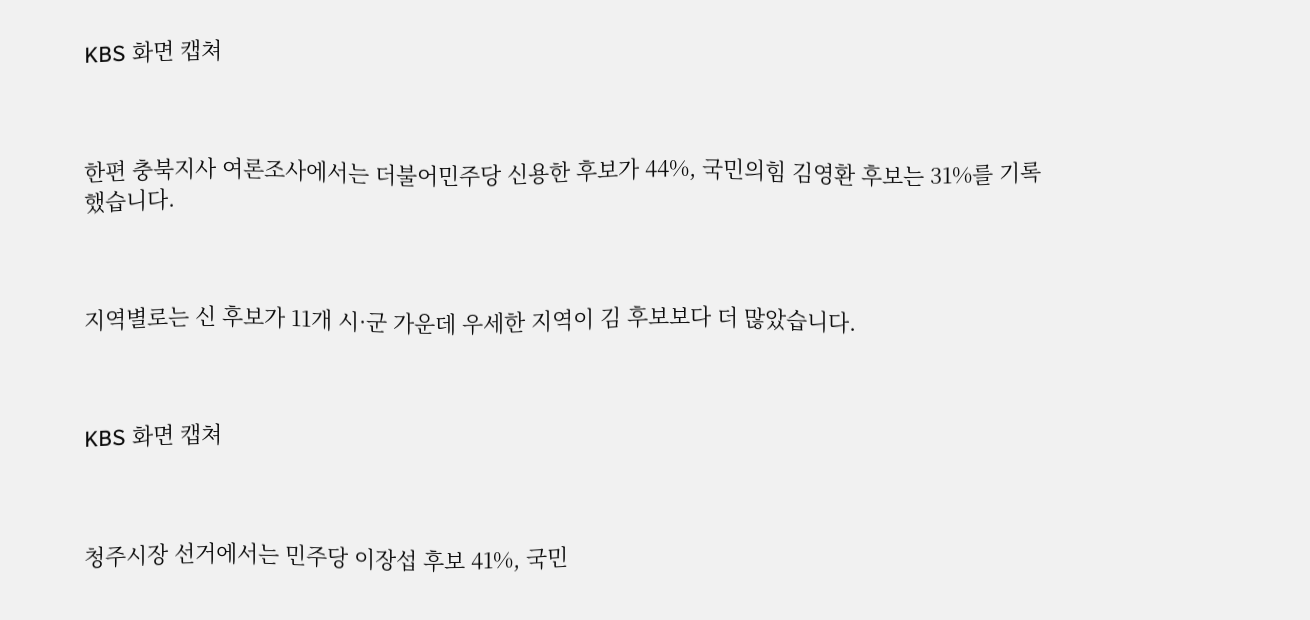KBS 화면 캡쳐



한편 충북지사 여론조사에서는 더불어민주당 신용한 후보가 44%, 국민의힘 김영환 후보는 31%를 기록했습니다.



지역별로는 신 후보가 11개 시·군 가운데 우세한 지역이 김 후보보다 더 많았습니다.



KBS 화면 캡쳐



청주시장 선거에서는 민주당 이장섭 후보 41%, 국민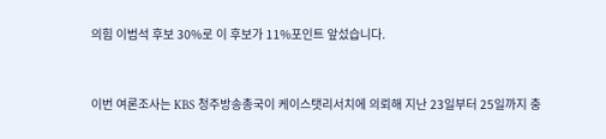의힘 이범석 후보 30%로 이 후보가 11%포인트 앞섰습니다.



이번 여론조사는 KBS 청주방송총국이 케이스탯리서치에 의뢰해 지난 23일부터 25일까지 충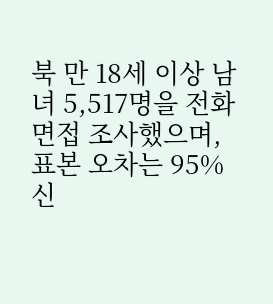북 만 18세 이상 남녀 5,517명을 전화 면접 조사했으며, 표본 오차는 95% 신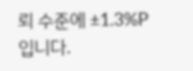뢰 수준에 ±1.3%P입니다.